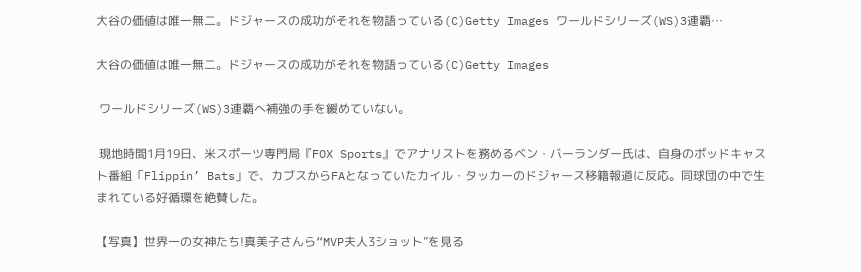大谷の価値は唯一無二。ドジャースの成功がそれを物語っている(C)Getty Images ワールドシリーズ(WS)3連覇…

大谷の価値は唯一無二。ドジャースの成功がそれを物語っている(C)Getty Images

 ワールドシリーズ(WS)3連覇へ補強の手を緩めていない。

 現地時間1月19日、米スポーツ専門局『FOX Sports』でアナリストを務めるベン・バーランダー氏は、自身のポッドキャスト番組「Flippin’ Bats」で、カブスからFAとなっていたカイル・タッカーのドジャース移籍報道に反応。同球団の中で生まれている好循環を絶賛した。

【写真】世界一の女神たち!真美子さんら“MVP夫人3ショット”を見る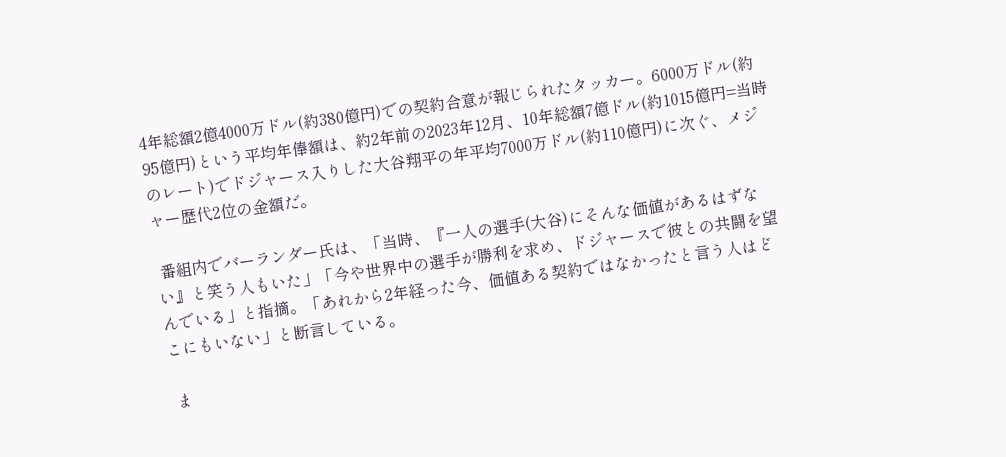4年総額2億4000万ドル(約380億円)での契約合意が報じられたタッカー。6000万ドル(約95億円)という平均年俸額は、約2年前の2023年12月、10年総額7億ドル(約1015億円=当時のレート)でドジャース入りした大谷翔平の年平均7000万ドル(約110億円)に次ぐ、メジャー歴代2位の金額だ。

 番組内でバーランダー氏は、「当時、『一人の選手(大谷)にそんな価値があるはずない』と笑う人もいた」「今や世界中の選手が勝利を求め、ドジャースで彼との共闘を望んでいる」と指摘。「あれから2年経った今、価値ある契約ではなかったと言う人はどこにもいない」と断言している。

 ま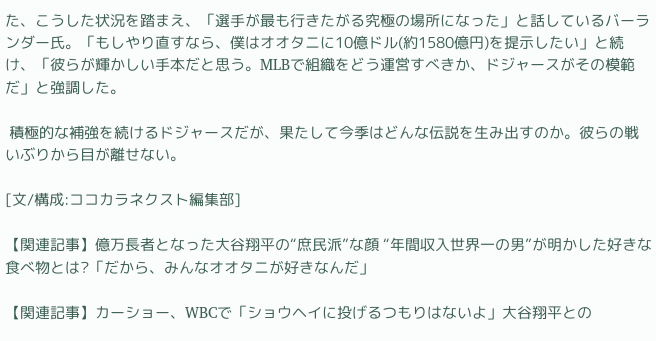た、こうした状況を踏まえ、「選手が最も行きたがる究極の場所になった」と話しているバーランダー氏。「もしやり直すなら、僕はオオタニに10億ドル(約1580億円)を提示したい」と続け、「彼らが輝かしい手本だと思う。MLBで組織をどう運営すべきか、ドジャースがその模範だ」と強調した。

 積極的な補強を続けるドジャースだが、果たして今季はどんな伝説を生み出すのか。彼らの戦いぶりから目が離せない。

[文/構成:ココカラネクスト編集部]

【関連記事】億万長者となった大谷翔平の“庶民派”な顔 “年間収入世界一の男”が明かした好きな食べ物とは?「だから、みんなオオタニが好きなんだ」

【関連記事】カーショー、WBCで「ショウヘイに投げるつもりはないよ」大谷翔平との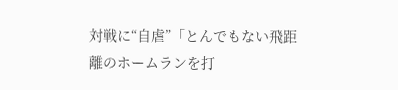対戦に“自虐”「とんでもない飛距離のホームランを打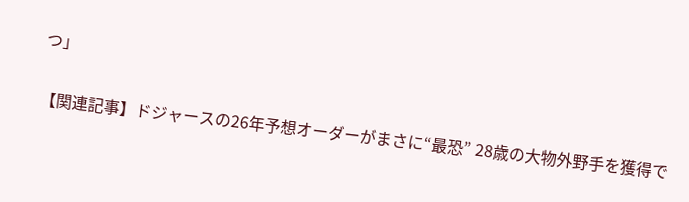つ」

【関連記事】ドジャースの26年予想オーダーがまさに“最恐” 28歳の大物外野手を獲得で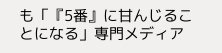も「『5番』に甘んじることになる」専門メディア